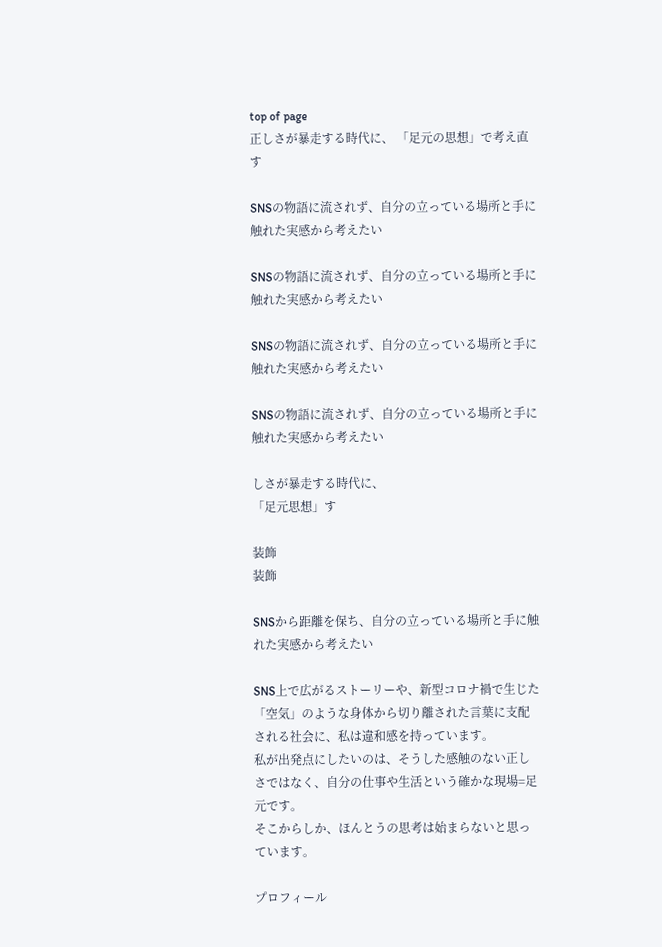top of page
正しさが暴走する時代に、 「足元の思想」で考え直す

SNSの物語に流されず、自分の立っている場所と手に触れた実感から考えたい

SNSの物語に流されず、自分の立っている場所と手に触れた実感から考えたい

SNSの物語に流されず、自分の立っている場所と手に触れた実感から考えたい

SNSの物語に流されず、自分の立っている場所と手に触れた実感から考えたい

しさが暴走する時代に、
「足元思想」す

装飾
装飾

SNSから距離を保ち、自分の立っている場所と手に触れた実感から考えたい

SNS上で広がるストーリーや、新型コロナ禍で生じた「空気」のような身体から切り離された言葉に支配される社会に、私は違和感を持っています。
私が出発点にしたいのは、そうした感触のない正しさではなく、自分の仕事や生活という確かな現場=足元です。
そこからしか、ほんとうの思考は始まらないと思っています。

プロフィール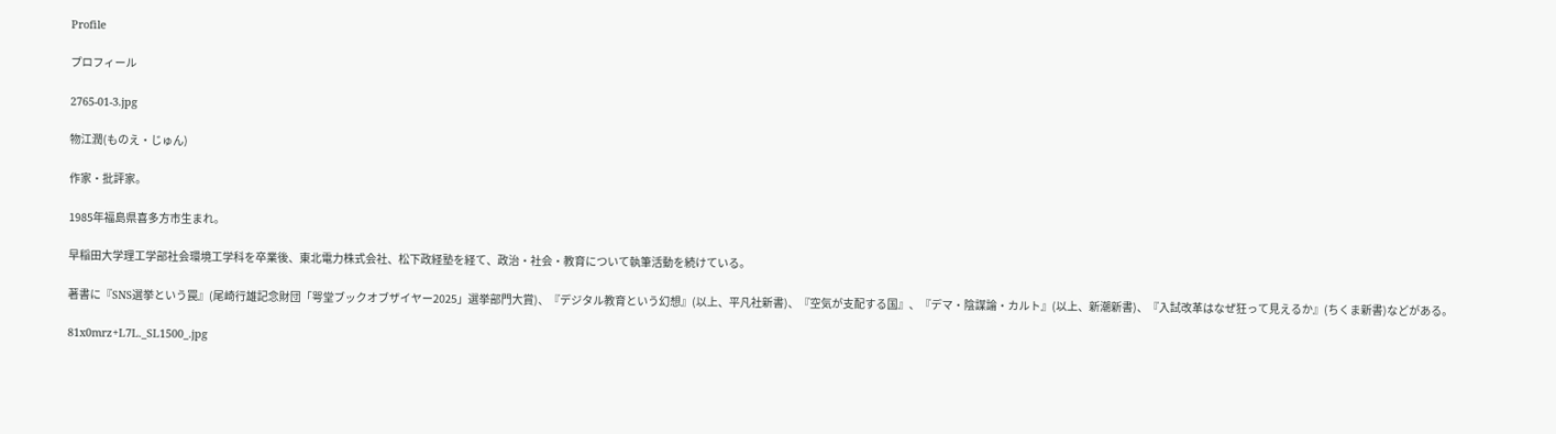Profile

プロフィール

2765-01-3.jpg

物江潤(ものえ・じゅん)

作家・批評家。

1985年福島県喜多方市生まれ。

早稲田大学理工学部社会環境工学科を卒業後、東北電力株式会社、松下政経塾を経て、政治・社会・教育について執筆活動を続けている。

著書に『SNS選挙という罠』(尾崎行雄記念財団「咢堂ブックオブザイヤー2025」選挙部門大賞)、『デジタル教育という幻想』(以上、平凡社新書)、『空気が支配する国』、『デマ・陰謀論・カルト』(以上、新潮新書)、『入試改革はなぜ狂って見えるか』(ちくま新書)などがある。

81x0mrz+L7L._SL1500_.jpg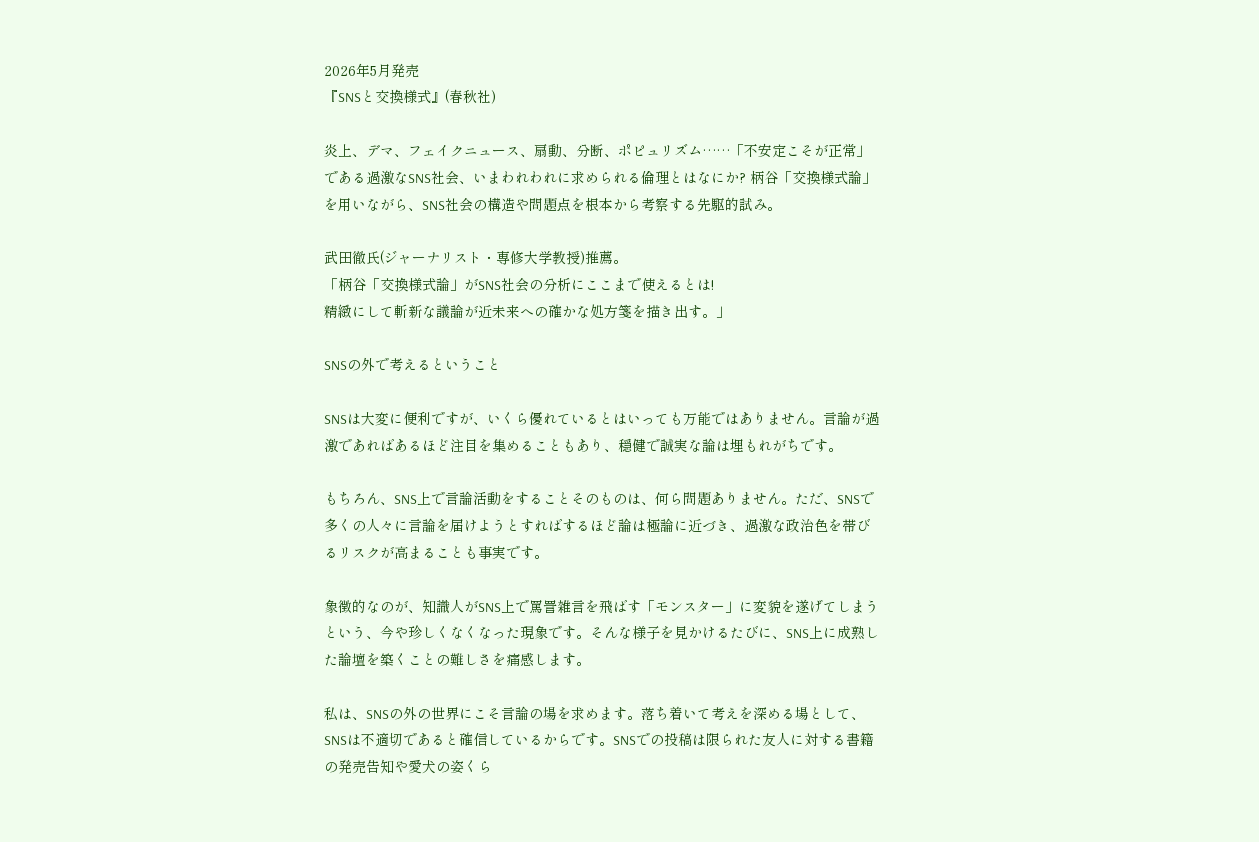2026年5月発売
『SNSと交換様式』(春秋社)

炎上、デマ、フェイクニュース、扇動、分断、ポピュリズム……「不安定こそが正常」である過激なSNS社会、いまわれわれに求められる倫理とはなにか? 柄谷「交換様式論」を用いながら、SNS社会の構造や問題点を根本から考察する先駆的試み。

武田徹氏(ジャーナリスト・専修大学教授)推薦。
「柄谷「交換様式論」がSNS社会の分析にここまで使えるとは!
精緻にして斬新な議論が近未来への確かな処方箋を描き出す。」

SNSの外で考えるということ

SNSは大変に便利ですが、いくら優れているとはいっても万能ではありません。言論が過激であればあるほど注目を集めることもあり、穏健で誠実な論は埋もれがちです。

もちろん、SNS上で言論活動をすることそのものは、何ら問題ありません。ただ、SNSで多くの人々に言論を届けようとすればするほど論は極論に近づき、過激な政治色を帯びるリスクが高まることも事実です。

象徴的なのが、知識人がSNS上で罵詈雑言を飛ばす「モンスター」に変貌を遂げてしまうという、今や珍しくなくなった現象です。そんな様子を見かけるたびに、SNS上に成熟した論壇を築くことの難しさを痛感します。

私は、SNSの外の世界にこそ言論の場を求めます。落ち着いて考えを深める場として、SNSは不適切であると確信しているからです。SNSでの投稿は限られた友人に対する書籍の発売告知や愛犬の姿くら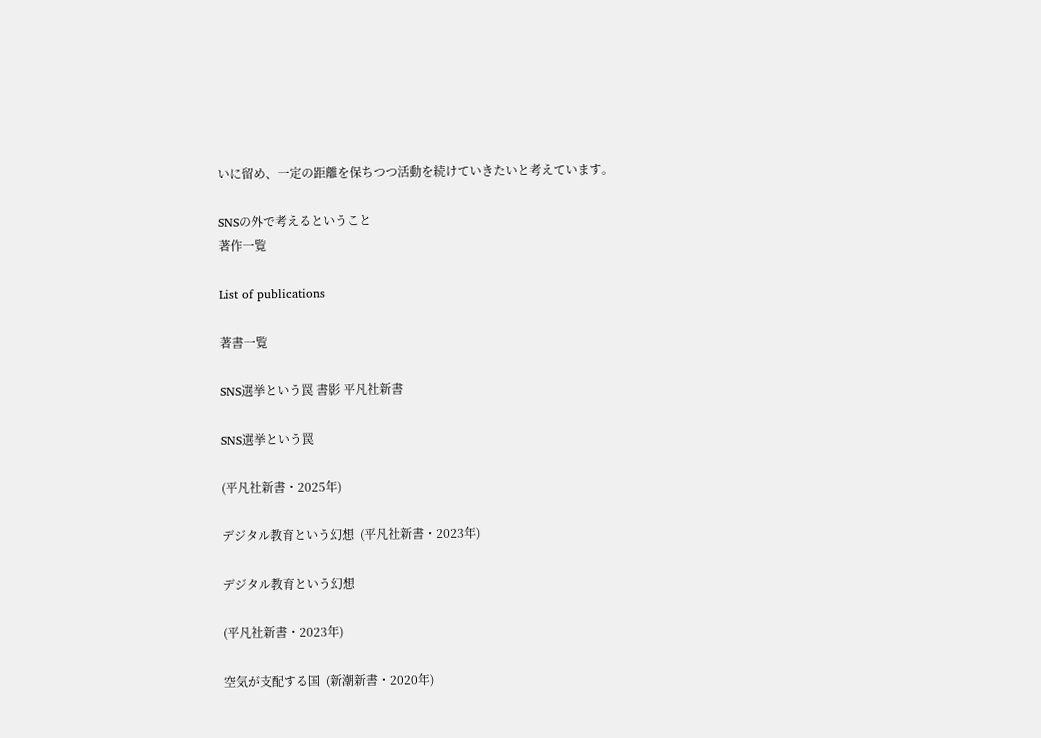いに留め、一定の距離を保ちつつ活動を続けていきたいと考えています。

SNSの外で考えるということ
著作一覧

List of publications

著書一覧

SNS選挙という罠 書影 平凡社新書

SNS選挙という罠

(平凡社新書・2025年)

デジタル教育という幻想  (平凡社新書・2023年)

デジタル教育という幻想

(平凡社新書・2023年)

空気が支配する国  (新潮新書・2020年)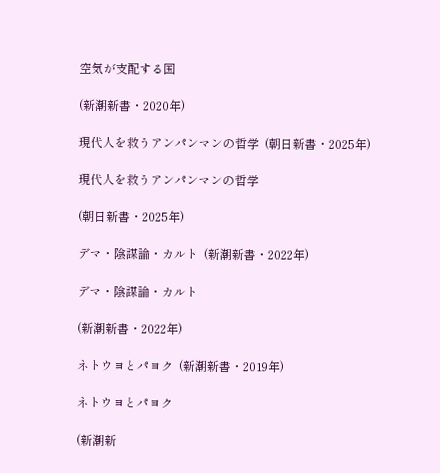空気が支配する国

(新潮新書・2020年)

現代人を救うアンパンマンの哲学  (朝日新書・2025年)

現代人を救うアンパンマンの哲学

(朝日新書・2025年)

デマ・陰謀論・カルト  (新潮新書・2022年)

デマ・陰謀論・カルト

(新潮新書・2022年)

ネトウヨとパヨク  (新潮新書・2019年)

ネトウヨとパヨク

(新潮新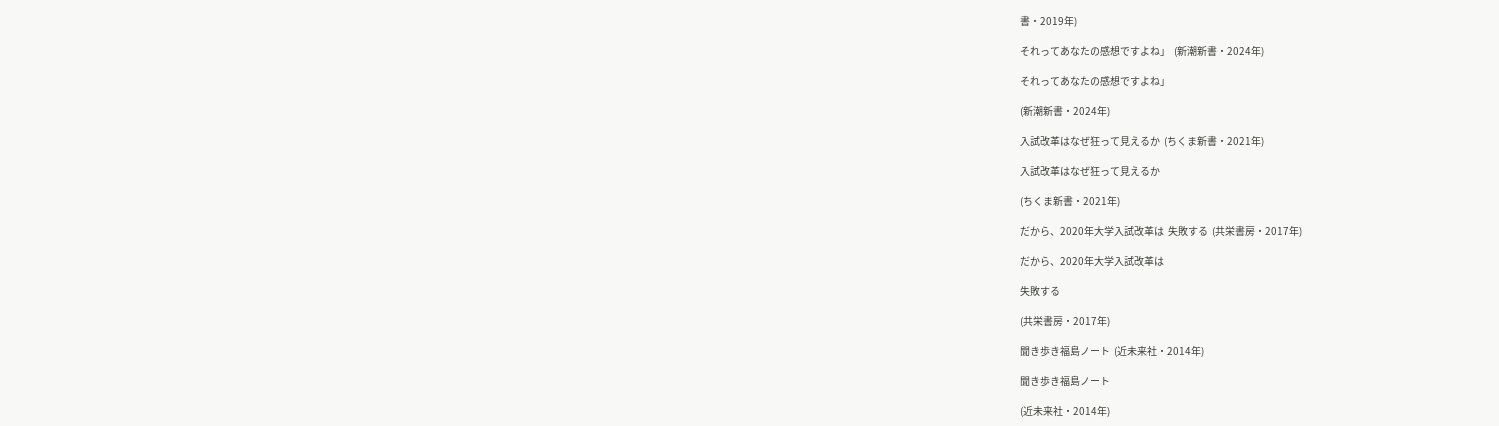書・2019年)

それってあなたの感想ですよね」  (新潮新書・2024年)

それってあなたの感想ですよね」

(新潮新書・2024年)

入試改革はなぜ狂って見えるか  (ちくま新書・2021年)

入試改革はなぜ狂って見えるか

(ちくま新書・2021年)

だから、2020年大学入試改革は  失敗する  (共栄書房・2017年)

だから、2020年大学入試改革は

失敗する

(共栄書房・2017年)

聞き歩き福島ノート  (近未来社・2014年)

聞き歩き福島ノート

(近未来社・2014年)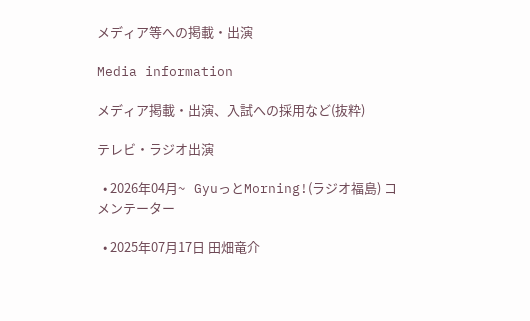メディア等への掲載・出演

Media information

メディア掲載・出演、入試への採用など(抜粋)

テレビ・ラジオ出演

  • 2026年04月~   GyuっとMorning!(ラジオ福島) コメンテーター

  • 2025年07月17日 田畑竜介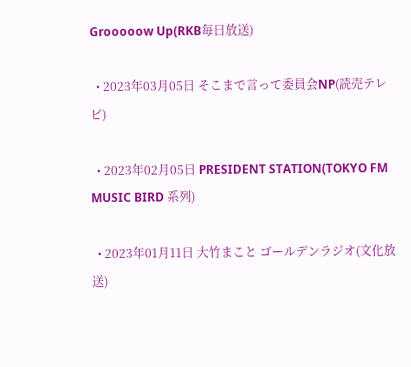Grooooow Up(RKB毎日放送)

  • 2023年03月05日 そこまで言って委員会NP(読売テレビ)

  • 2023年02月05日 PRESIDENT STATION(TOKYO FM MUSIC BIRD 系列)

  • 2023年01月11日 大竹まこと ゴールデンラジオ(文化放送)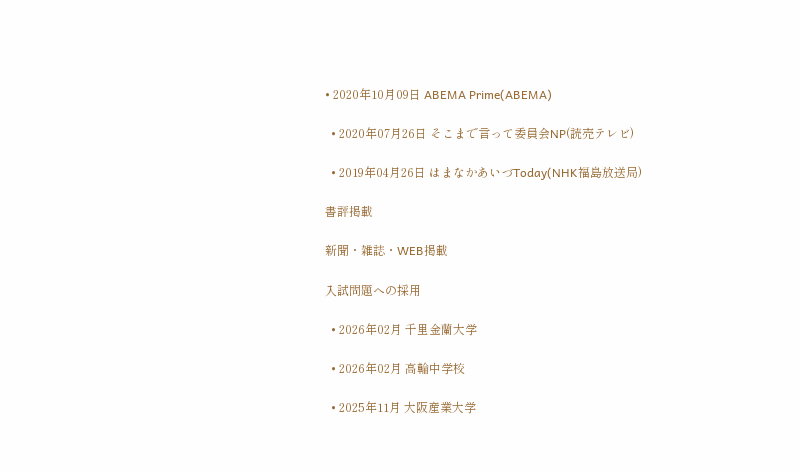• 2020年10月09日 ABEMA Prime(ABEMA)

  • 2020年07月26日 そこまで言って委員会NP(読売テレビ)

  • 2019年04月26日 はまなかあいづToday(NHK福島放送局)

書評掲載

新聞・雑誌・WEB掲載

入試問題への採用

  • 2026年02月 千里金蘭大学

  • 2026年02月 高輪中学校

  • 2025年11月 大阪産業大学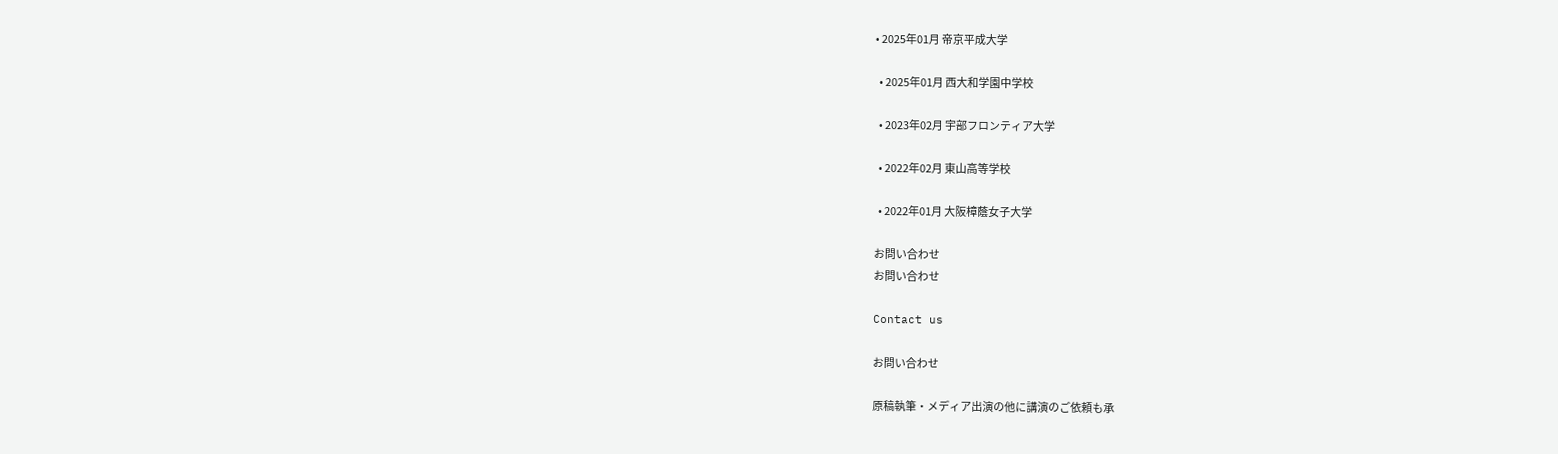• 2025年01月 帝京平成大学

  • 2025年01月 西大和学園中学校

  • 2023年02月 宇部フロンティア大学

  • 2022年02月 東山高等学校

  • 2022年01月 大阪樟蔭女子大学

お問い合わせ
お問い合わせ

Contact us

お問い合わせ

原稿執筆・メディア出演の他に講演のご依頼も承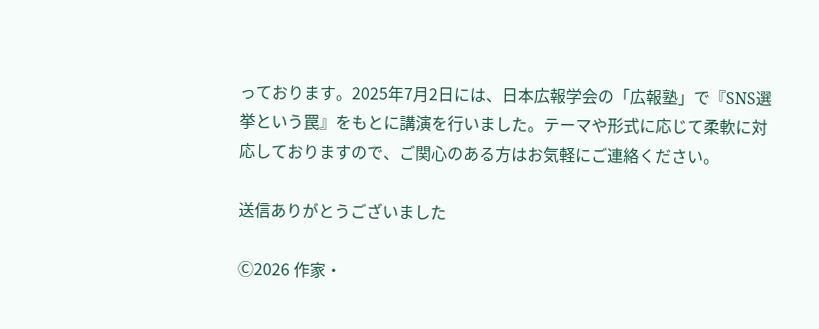っております。2025年7月2日には、日本広報学会の「広報塾」で『SNS選挙という罠』をもとに講演を行いました。テーマや形式に応じて柔軟に対応しておりますので、ご関心のある方はお気軽にご連絡ください。

送信ありがとうございました

Ⓒ2026 作家・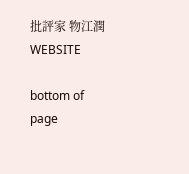批評家 物江潤WEBSITE

bottom of page